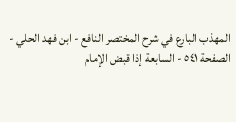المهذب البارع في شرح المختصر النافع - ابن فهد الحلي - الصفحة ٥٤١ - السابعة إذا قبض الإمام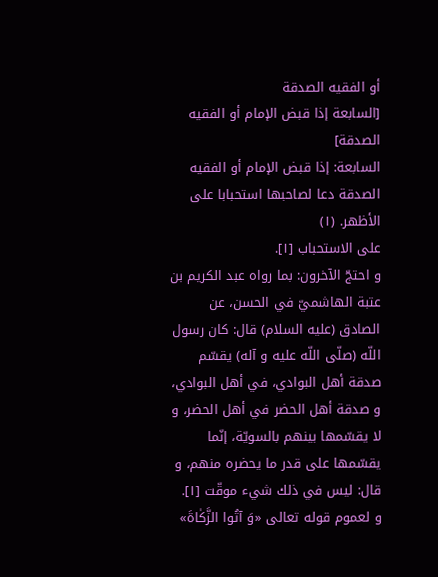أو الفقيه الصدقة
[السابعة إذا قبض الإمام أو الفقيه الصدقة]
السابعة: إذا قبض الإمام أو الفقيه الصدقة دعا لصاحبها استحبابا على الأظهر. (١)
على الاستحباب [١].
و احتجّ الآخرون: بما رواه عبد الكريم بن عتبة الهاشميّ في الحسن، عن الصادق (عليه السلام) قال: كان رسول اللّه (صلّى اللّه عليه و آله) يقسّم صدقة أهل البوادي، في أهل البوادي، و صدقة أهل الحضر في أهل الحضر، و لا يقسّمها بينهم بالسويّة، إنّما يقسّمها على قدر ما يحضره منهم، و قال: ليس في ذلك شيء موقّت [١].
و لعموم قوله تعالى «وَ آتُوا الزَّكٰاةَ»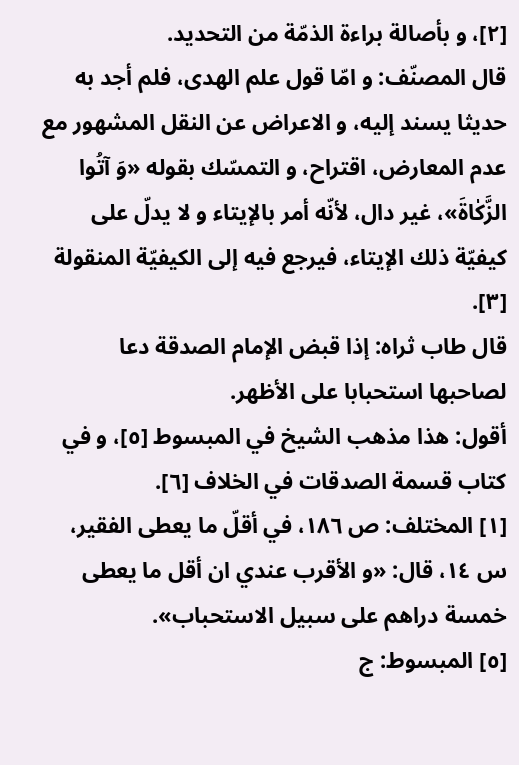[٢]، و بأصالة براءة الذمّة من التحديد.
قال المصنّف: و امّا قول علم الهدى، فلم أجد به حديثا يسند إليه، و الاعراض عن النقل المشهور مع عدم المعارض، اقتراح، و التمسّك بقوله «وَ آتُوا الزَّكٰاةَ»، غير دال، لأنّه أمر بالإيتاء و لا يدلّ على كيفيّة ذلك الإيتاء، فيرجع فيه إلى الكيفيّة المنقولة [٣].
قال طاب ثراه: إذا قبض الإمام الصدقة دعا لصاحبها استحبابا على الأظهر.
أقول: هذا مذهب الشيخ في المبسوط [٥]، و في كتاب قسمة الصدقات في الخلاف [٦].
[١] المختلف: ص ١٨٦، في أقلّ ما يعطى الفقير، س ١٤، قال: «و الأقرب عندي ان أقل ما يعطى خمسة دراهم على سبيل الاستحباب».
[٥] المبسوط: ج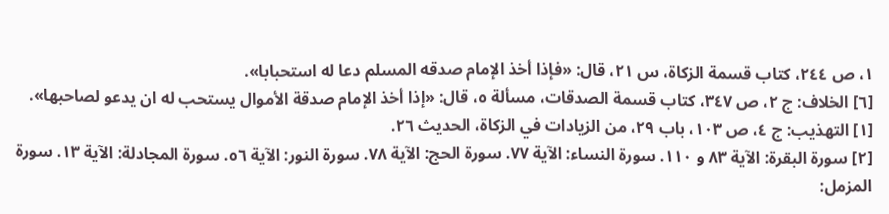١، ص ٢٤٤، كتاب قسمة الزكاة، س ٢١، قال: «فإذا أخذ الإمام صدقه المسلم دعا له استحبابا».
[٦] الخلاف: ج ٢، ص ٣٤٧، كتاب قسمة الصدقات، مسألة ٥، قال: «إذا أخذ الإمام صدقة الأموال يستحب له ان يدعو لصاحبها».
[١] التهذيب: ج ٤، ص ١٠٣، باب ٢٩، من الزيادات في الزكاة، الحديث ٢٦.
[٢] سورة البقرة: الآية ٨٣ و ١١٠. سورة النساء: الآية ٧٧. سورة الحج: الآية ٧٨. سورة النور: الآية ٥٦. سورة المجادلة: الآية ١٣. سورة المزمل: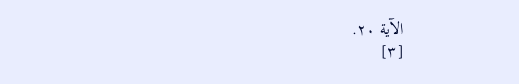الآية ٢٠.
[٣]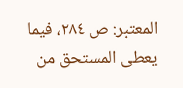المعتبر: ص ٢٨٤، فيما يعطى المستحق من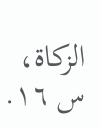الزكاة، س ١٦.